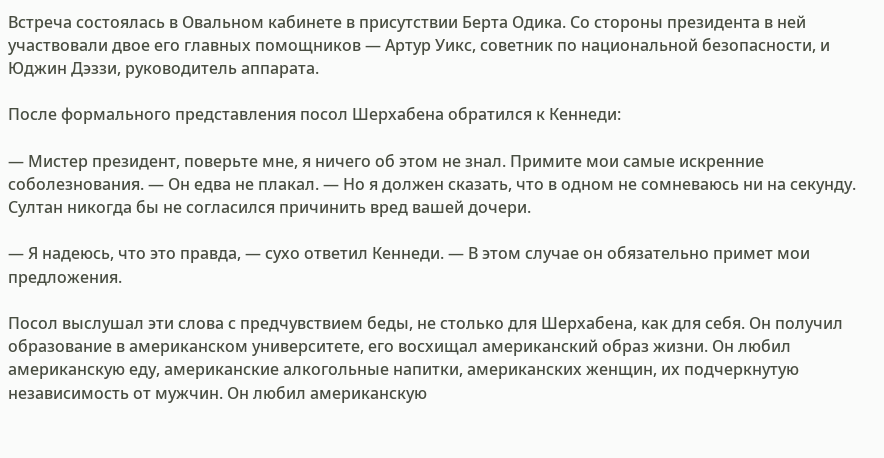Встреча состоялась в Овальном кабинете в присутствии Берта Одика. Со стороны президента в ней участвовали двое его главных помощников — Артур Уикс, советник по национальной безопасности, и Юджин Дэззи, руководитель аппарата.

После формального представления посол Шерхабена обратился к Кеннеди:

— Мистер президент, поверьте мне, я ничего об этом не знал. Примите мои самые искренние соболезнования. — Он едва не плакал. — Но я должен сказать, что в одном не сомневаюсь ни на секунду. Султан никогда бы не согласился причинить вред вашей дочери.

— Я надеюсь, что это правда, — сухо ответил Кеннеди. — В этом случае он обязательно примет мои предложения.

Посол выслушал эти слова с предчувствием беды, не столько для Шерхабена, как для себя. Он получил образование в американском университете, его восхищал американский образ жизни. Он любил американскую еду, американские алкогольные напитки, американских женщин, их подчеркнутую независимость от мужчин. Он любил американскую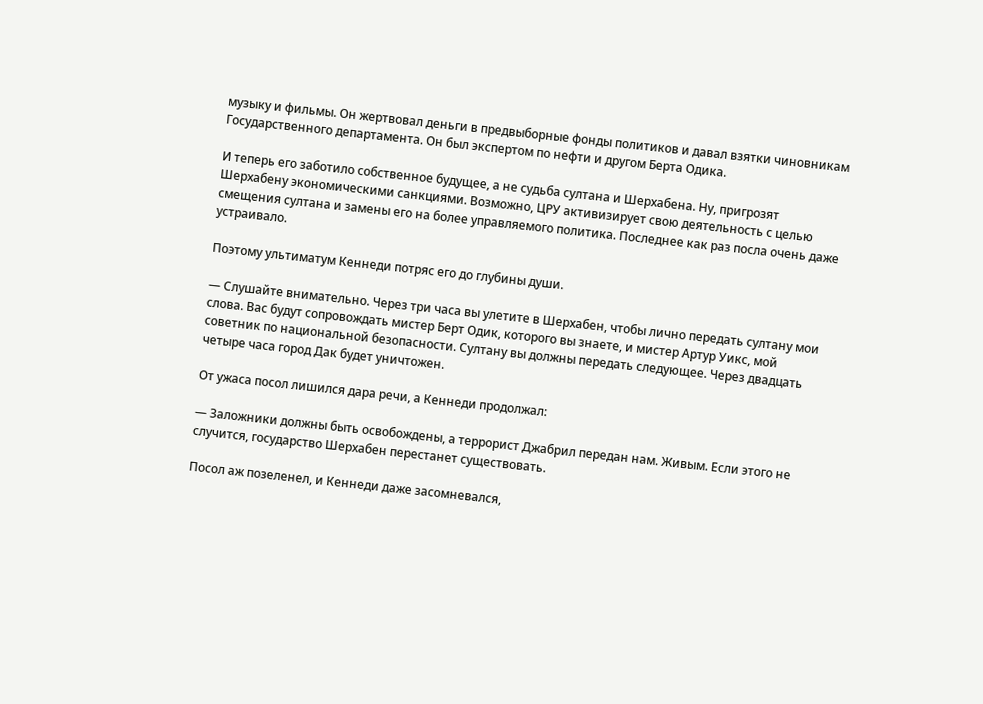музыку и фильмы. Он жертвовал деньги в предвыборные фонды политиков и давал взятки чиновникам Государственного департамента. Он был экспертом по нефти и другом Берта Одика.

И теперь его заботило собственное будущее, а не судьба султана и Шерхабена. Ну, пригрозят Шерхабену экономическими санкциями. Возможно, ЦРУ активизирует свою деятельность с целью смещения султана и замены его на более управляемого политика. Последнее как раз посла очень даже устраивало.

Поэтому ультиматум Кеннеди потряс его до глубины души.

— Слушайте внимательно. Через три часа вы улетите в Шерхабен, чтобы лично передать султану мои слова. Вас будут сопровождать мистер Берт Одик, которого вы знаете, и мистер Артур Уикс, мой советник по национальной безопасности. Султану вы должны передать следующее. Через двадцать четыре часа город Дак будет уничтожен.

От ужаса посол лишился дара речи, а Кеннеди продолжал:

— Заложники должны быть освобождены, а террорист Джабрил передан нам. Живым. Если этого не случится, государство Шерхабен перестанет существовать.

Посол аж позеленел, и Кеннеди даже засомневался,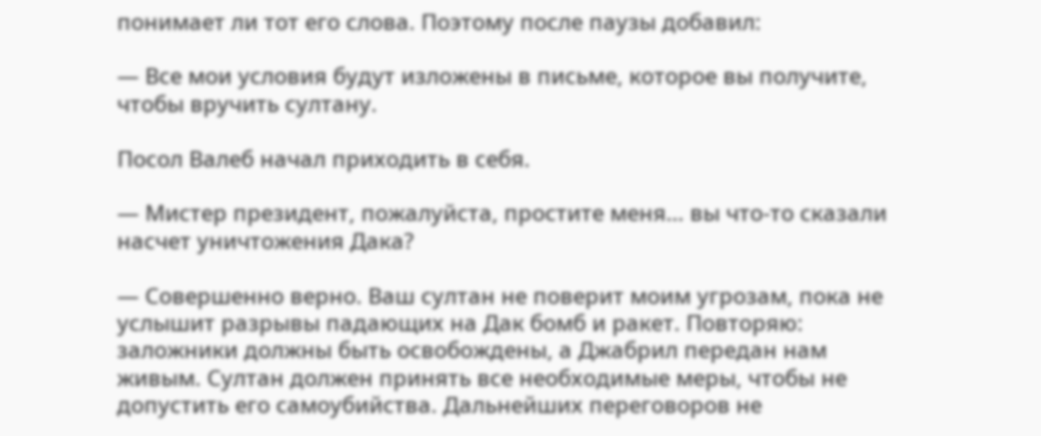понимает ли тот его слова. Поэтому после паузы добавил:

— Все мои условия будут изложены в письме, которое вы получите, чтобы вручить султану.

Посол Валеб начал приходить в себя.

— Мистер президент, пожалуйста, простите меня… вы что-то сказали насчет уничтожения Дака?

— Совершенно верно. Ваш султан не поверит моим угрозам, пока не услышит разрывы падающих на Дак бомб и ракет. Повторяю: заложники должны быть освобождены, а Джабрил передан нам живым. Султан должен принять все необходимые меры, чтобы не допустить его самоубийства. Дальнейших переговоров не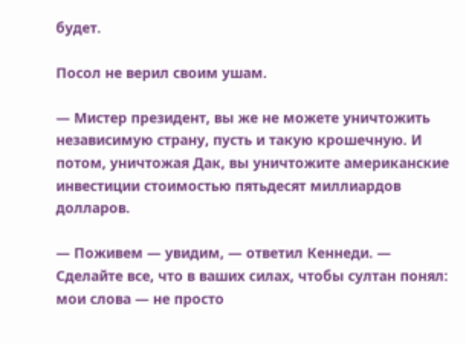будет.

Посол не верил своим ушам.

— Мистер президент, вы же не можете уничтожить независимую страну, пусть и такую крошечную. И потом, уничтожая Дак, вы уничтожите американские инвестиции стоимостью пятьдесят миллиардов долларов.

— Поживем — увидим, — ответил Кеннеди. — Сделайте все, что в ваших силах, чтобы султан понял: мои слова — не просто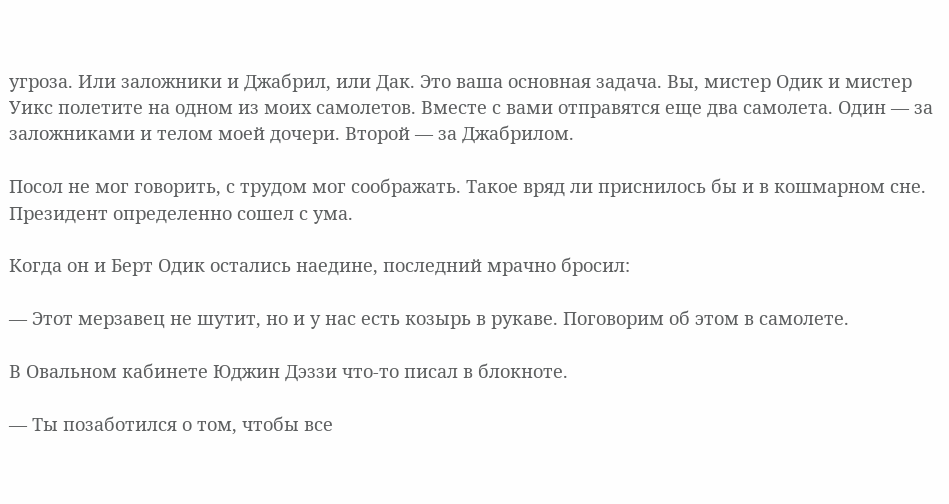угроза. Или заложники и Джабрил, или Дак. Это ваша основная задача. Вы, мистер Одик и мистер Уикс полетите на одном из моих самолетов. Вместе с вами отправятся еще два самолета. Один — за заложниками и телом моей дочери. Второй — за Джабрилом.

Посол не мог говорить, с трудом мог соображать. Такое вряд ли приснилось бы и в кошмарном сне. Президент определенно сошел с ума.

Когда он и Берт Одик остались наедине, последний мрачно бросил:

— Этот мерзавец не шутит, но и у нас есть козырь в рукаве. Поговорим об этом в самолете.

В Овальном кабинете Юджин Дэззи что-то писал в блокноте.

— Ты позаботился о том, чтобы все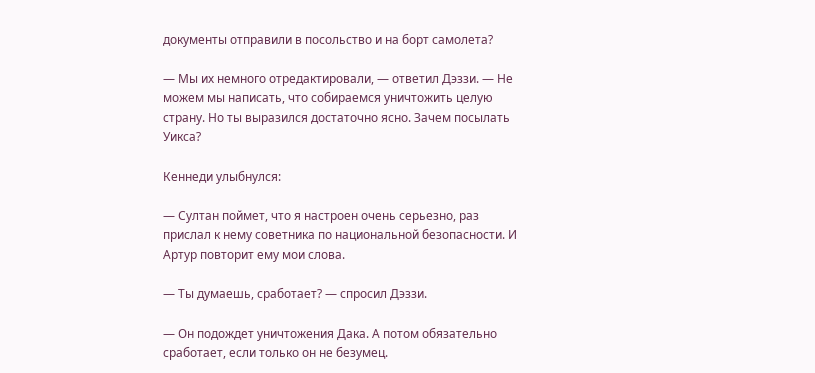документы отправили в посольство и на борт самолета?

— Мы их немного отредактировали, — ответил Дэззи. — Не можем мы написать, что собираемся уничтожить целую страну. Но ты выразился достаточно ясно. Зачем посылать Уикса?

Кеннеди улыбнулся:

— Султан поймет, что я настроен очень серьезно, раз прислал к нему советника по национальной безопасности. И Артур повторит ему мои слова.

— Ты думаешь, сработает? — спросил Дэззи.

— Он подождет уничтожения Дака. А потом обязательно сработает, если только он не безумец.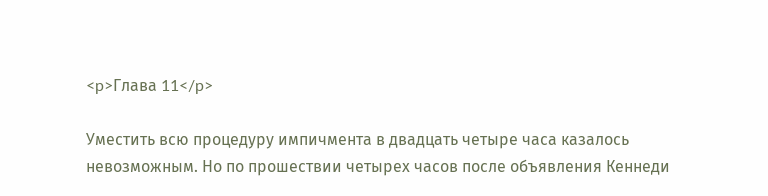<p>Глава 11</p>

Уместить всю процедуру импичмента в двадцать четыре часа казалось невозможным. Но по прошествии четырех часов после объявления Кеннеди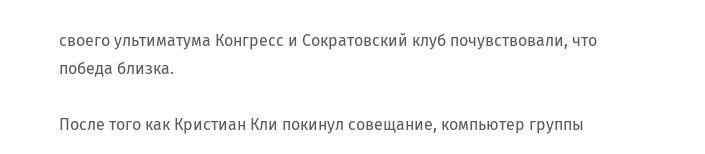своего ультиматума Конгресс и Сократовский клуб почувствовали, что победа близка.

После того как Кристиан Кли покинул совещание, компьютер группы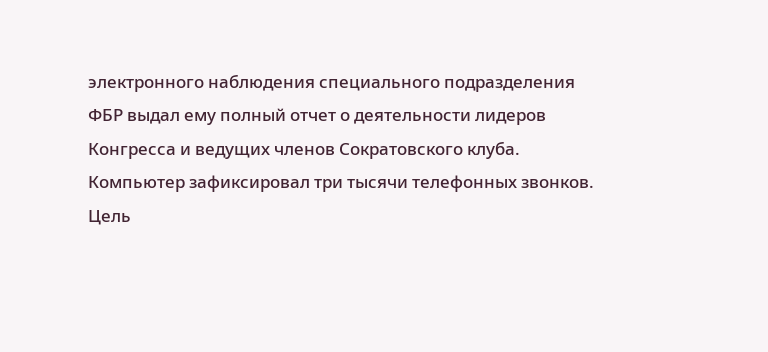электронного наблюдения специального подразделения ФБР выдал ему полный отчет о деятельности лидеров Конгресса и ведущих членов Сократовского клуба. Компьютер зафиксировал три тысячи телефонных звонков. Цель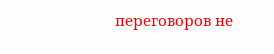переговоров не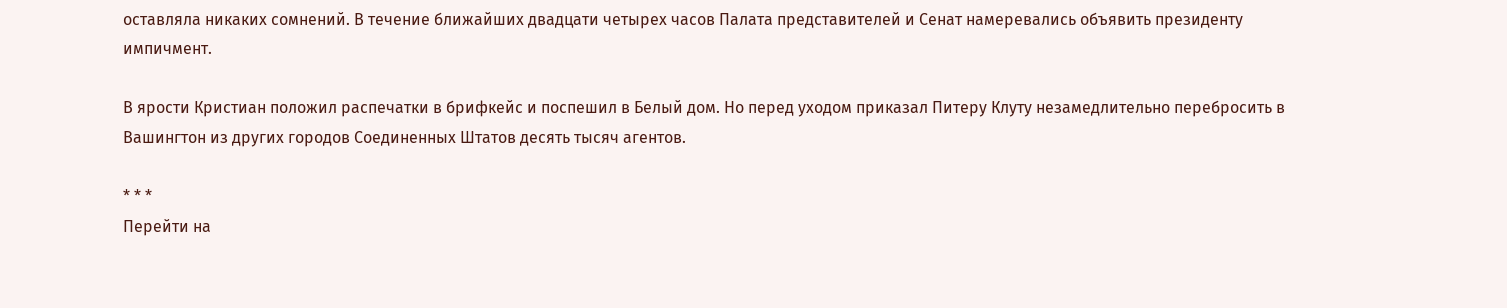оставляла никаких сомнений. В течение ближайших двадцати четырех часов Палата представителей и Сенат намеревались объявить президенту импичмент.

В ярости Кристиан положил распечатки в брифкейс и поспешил в Белый дом. Но перед уходом приказал Питеру Клуту незамедлительно перебросить в Вашингтон из других городов Соединенных Штатов десять тысяч агентов.

* * *
Перейти на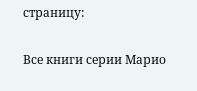страницу:

Все книги серии Марио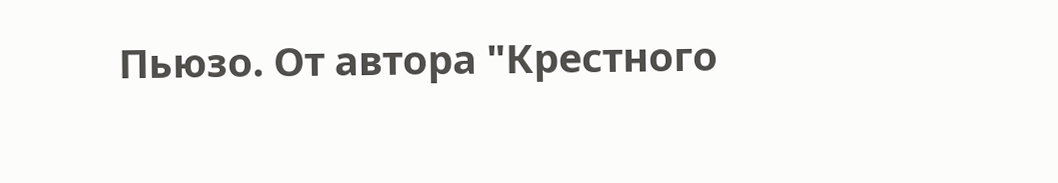Пьюзо. От автора "Крестного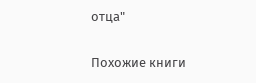отца"

Похожие книги